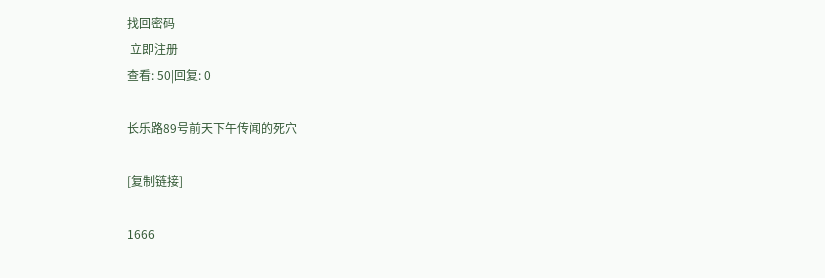找回密码
 立即注册
查看: 50|回复: 0

长乐路89号前天下午传闻的死穴

[复制链接]

1666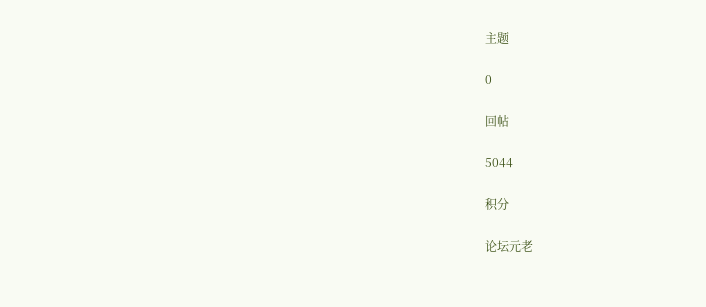主题

0

回帖

5044

积分

论坛元老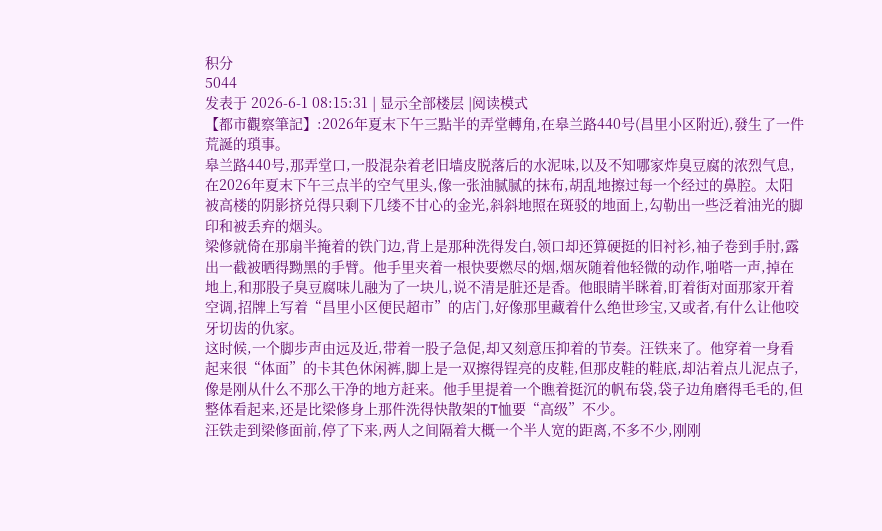积分
5044
发表于 2026-6-1 08:15:31 | 显示全部楼层 |阅读模式
【都市觀察筆記】:2026年夏末下午三點半的弄堂轉角,在皋兰路440号(昌里小区附近),發生了一件荒誕的瑣事。
皋兰路440号,那弄堂口,一股混杂着老旧墙皮脱落后的水泥味,以及不知哪家炸臭豆腐的浓烈气息,在2026年夏末下午三点半的空气里头,像一张油腻腻的抹布,胡乱地擦过每一个经过的鼻腔。太阳被高楼的阴影挤兑得只剩下几缕不甘心的金光,斜斜地照在斑驳的地面上,勾勒出一些泛着油光的脚印和被丢弃的烟头。
梁修就倚在那扇半掩着的铁门边,背上是那种洗得发白,领口却还算硬挺的旧衬衫,袖子卷到手肘,露出一截被晒得黝黑的手臂。他手里夹着一根快要燃尽的烟,烟灰随着他轻微的动作,啪嗒一声,掉在地上,和那股子臭豆腐味儿融为了一块儿,说不清是脏还是香。他眼睛半眯着,盯着街对面那家开着空调,招牌上写着“昌里小区便民超市”的店门,好像那里藏着什么绝世珍宝,又或者,有什么让他咬牙切齿的仇家。
这时候,一个脚步声由远及近,带着一股子急促,却又刻意压抑着的节奏。汪铁来了。他穿着一身看起来很“体面”的卡其色休闲裤,脚上是一双擦得锃亮的皮鞋,但那皮鞋的鞋底,却沾着点儿泥点子,像是刚从什么不那么干净的地方赶来。他手里提着一个瞧着挺沉的帆布袋,袋子边角磨得毛毛的,但整体看起来,还是比梁修身上那件洗得快散架的T恤要“高级”不少。
汪铁走到梁修面前,停了下来,两人之间隔着大概一个半人宽的距离,不多不少,刚刚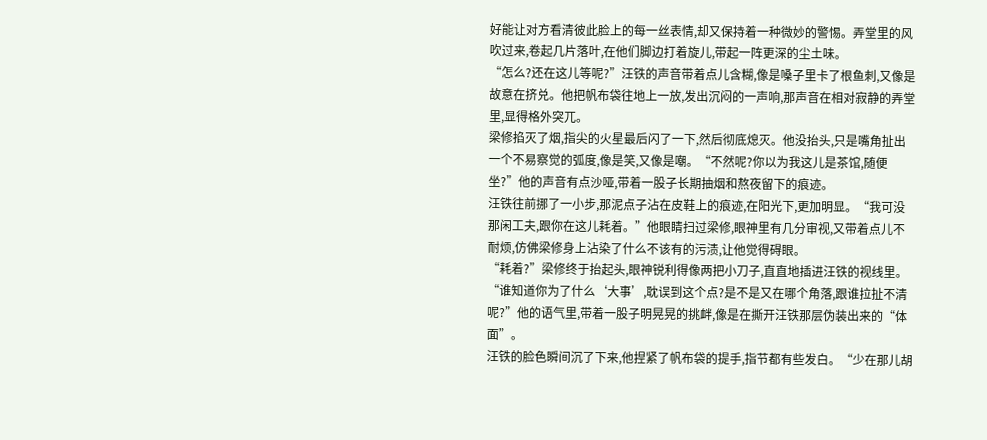好能让对方看清彼此脸上的每一丝表情,却又保持着一种微妙的警惕。弄堂里的风吹过来,卷起几片落叶,在他们脚边打着旋儿,带起一阵更深的尘土味。
“怎么?还在这儿等呢?”汪铁的声音带着点儿含糊,像是嗓子里卡了根鱼刺,又像是故意在挤兑。他把帆布袋往地上一放,发出沉闷的一声响,那声音在相对寂静的弄堂里,显得格外突兀。
梁修掐灭了烟,指尖的火星最后闪了一下,然后彻底熄灭。他没抬头,只是嘴角扯出一个不易察觉的弧度,像是笑,又像是嘲。“不然呢?你以为我这儿是茶馆,随便坐?”他的声音有点沙哑,带着一股子长期抽烟和熬夜留下的痕迹。
汪铁往前挪了一小步,那泥点子沾在皮鞋上的痕迹,在阳光下,更加明显。“我可没那闲工夫,跟你在这儿耗着。”他眼睛扫过梁修,眼神里有几分审视,又带着点儿不耐烦,仿佛梁修身上沾染了什么不该有的污渍,让他觉得碍眼。
“耗着?”梁修终于抬起头,眼神锐利得像两把小刀子,直直地插进汪铁的视线里。“谁知道你为了什么‘大事’,耽误到这个点?是不是又在哪个角落,跟谁拉扯不清呢?”他的语气里,带着一股子明晃晃的挑衅,像是在撕开汪铁那层伪装出来的“体面”。
汪铁的脸色瞬间沉了下来,他捏紧了帆布袋的提手,指节都有些发白。“少在那儿胡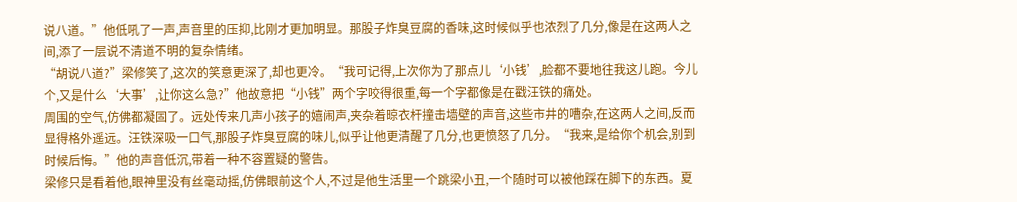说八道。”他低吼了一声,声音里的压抑,比刚才更加明显。那股子炸臭豆腐的香味,这时候似乎也浓烈了几分,像是在这两人之间,添了一层说不清道不明的复杂情绪。
“胡说八道?”梁修笑了,这次的笑意更深了,却也更冷。“我可记得,上次你为了那点儿‘小钱’,脸都不要地往我这儿跑。今儿个,又是什么‘大事’,让你这么急?”他故意把“小钱”两个字咬得很重,每一个字都像是在戳汪铁的痛处。
周围的空气,仿佛都凝固了。远处传来几声小孩子的嬉闹声,夹杂着晾衣杆撞击墙壁的声音,这些市井的嘈杂,在这两人之间,反而显得格外遥远。汪铁深吸一口气,那股子炸臭豆腐的味儿,似乎让他更清醒了几分,也更愤怒了几分。“我来,是给你个机会,别到时候后悔。”他的声音低沉,带着一种不容置疑的警告。
梁修只是看着他,眼神里没有丝毫动摇,仿佛眼前这个人,不过是他生活里一个跳梁小丑,一个随时可以被他踩在脚下的东西。夏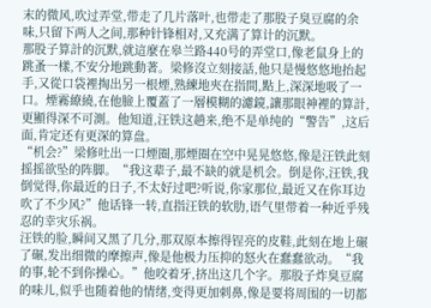末的微风,吹过弄堂,带走了几片落叶,也带走了那股子臭豆腐的余味,只留下两人之间,那种针锋相对,又充满了算计的沉默。
那股子算計的沉默,就這麼在皋兰路440号的弄堂口,像老鼠身上的跳蚤一樣,不安分地跳動著。梁修沒立刻接話,他只是慢悠悠地抬起手,又從口袋裡掏出另一根煙,熟練地夾在指間,點上,深深地吸了一口。煙霧繚繞,在他臉上覆蓋了一層模糊的濾鏡,讓那眼神裡的算計,更顯得深不可測。他知道,汪铁这趟来,绝不是单纯的“警告”,这后面,肯定还有更深的算盘。
“机会?”梁修吐出一口煙圈,那煙圈在空中晃晃悠悠,像是汪铁此刻摇摇欲坠的阵脚。“我这辈子,最不缺的就是机会。倒是你,汪铁,我倒觉得,你最近的日子,不太好过吧?听说,你家那位,最近又在你耳边吹了不少风?”他话锋一转,直指汪铁的软肋,语气里带着一种近乎残忍的幸灾乐祸。
汪铁的脸,瞬间又黑了几分,那双原本擦得锃亮的皮鞋,此刻在地上碾了碾,发出细微的摩擦声,像是他极力压抑的怒火在蠢蠢欲动。“我的事,轮不到你操心。”他咬着牙,挤出这几个字。那股子炸臭豆腐的味儿,似乎也随着他的情绪,变得更加刺鼻,像是要将周围的一切都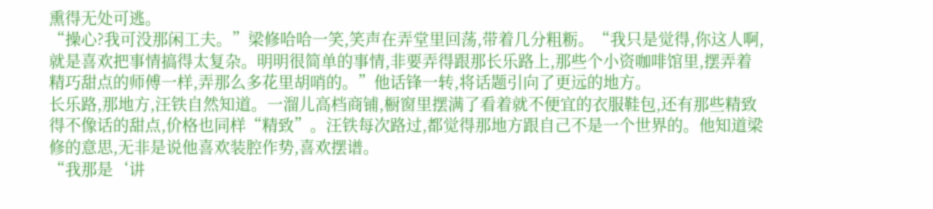熏得无处可逃。
“操心?我可没那闲工夫。”梁修哈哈一笑,笑声在弄堂里回荡,带着几分粗粝。“我只是觉得,你这人啊,就是喜欢把事情搞得太复杂。明明很简单的事情,非要弄得跟那长乐路上,那些个小资咖啡馆里,摆弄着精巧甜点的师傅一样,弄那么多花里胡哨的。”他话锋一转,将话题引向了更远的地方。
长乐路,那地方,汪铁自然知道。一溜儿高档商铺,橱窗里摆满了看着就不便宜的衣服鞋包,还有那些精致得不像话的甜点,价格也同样“精致”。汪铁每次路过,都觉得那地方跟自己不是一个世界的。他知道梁修的意思,无非是说他喜欢装腔作势,喜欢摆谱。
“我那是‘讲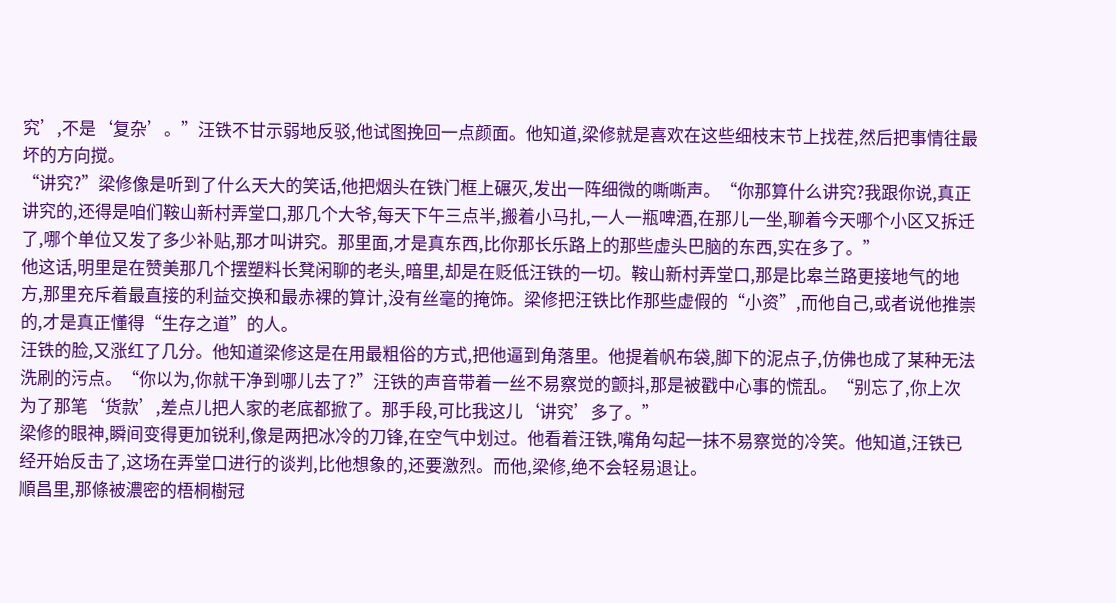究’,不是‘复杂’。”汪铁不甘示弱地反驳,他试图挽回一点颜面。他知道,梁修就是喜欢在这些细枝末节上找茬,然后把事情往最坏的方向搅。
“讲究?”梁修像是听到了什么天大的笑话,他把烟头在铁门框上碾灭,发出一阵细微的嘶嘶声。“你那算什么讲究?我跟你说,真正讲究的,还得是咱们鞍山新村弄堂口,那几个大爷,每天下午三点半,搬着小马扎,一人一瓶啤酒,在那儿一坐,聊着今天哪个小区又拆迁了,哪个单位又发了多少补贴,那才叫讲究。那里面,才是真东西,比你那长乐路上的那些虚头巴脑的东西,实在多了。”
他这话,明里是在赞美那几个摆塑料长凳闲聊的老头,暗里,却是在贬低汪铁的一切。鞍山新村弄堂口,那是比皋兰路更接地气的地方,那里充斥着最直接的利益交换和最赤裸的算计,没有丝毫的掩饰。梁修把汪铁比作那些虚假的“小资”,而他自己,或者说他推崇的,才是真正懂得“生存之道”的人。
汪铁的脸,又涨红了几分。他知道梁修这是在用最粗俗的方式,把他逼到角落里。他提着帆布袋,脚下的泥点子,仿佛也成了某种无法洗刷的污点。“你以为,你就干净到哪儿去了?”汪铁的声音带着一丝不易察觉的颤抖,那是被戳中心事的慌乱。“别忘了,你上次为了那笔‘货款’,差点儿把人家的老底都掀了。那手段,可比我这儿‘讲究’多了。”
梁修的眼神,瞬间变得更加锐利,像是两把冰冷的刀锋,在空气中划过。他看着汪铁,嘴角勾起一抹不易察觉的冷笑。他知道,汪铁已经开始反击了,这场在弄堂口进行的谈判,比他想象的,还要激烈。而他,梁修,绝不会轻易退让。
順昌里,那條被濃密的梧桐樹冠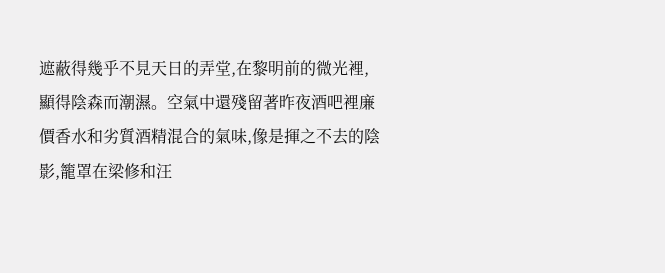遮蔽得幾乎不見天日的弄堂,在黎明前的微光裡,顯得陰森而潮濕。空氣中還殘留著昨夜酒吧裡廉價香水和劣質酒精混合的氣味,像是揮之不去的陰影,籠罩在梁修和汪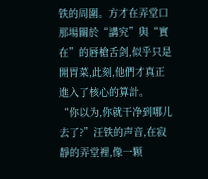铁的周圍。方才在弄堂口那場關於“講究”與“實在”的唇槍舌剑,似乎只是開胃菜,此刻,他們才真正進入了核心的算計。
“你以为,你就干净到哪儿去了?”汪铁的声音,在寂靜的弄堂裡,像一颗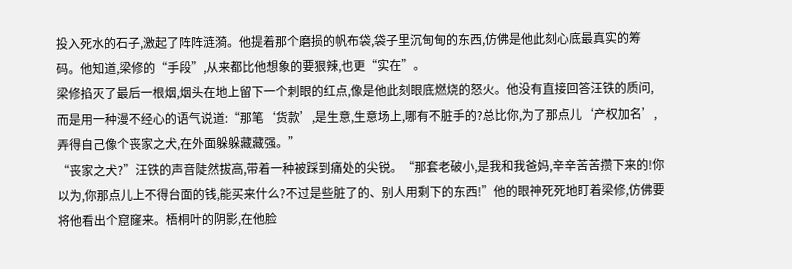投入死水的石子,激起了阵阵涟漪。他提着那个磨损的帆布袋,袋子里沉甸甸的东西,仿佛是他此刻心底最真实的筹码。他知道,梁修的“手段”,从来都比他想象的要狠辣,也更“实在”。
梁修掐灭了最后一根烟,烟头在地上留下一个刺眼的红点,像是他此刻眼底燃烧的怒火。他没有直接回答汪铁的质问,而是用一种漫不经心的语气说道:“那笔‘货款’,是生意,生意场上,哪有不脏手的?总比你,为了那点儿‘产权加名’,弄得自己像个丧家之犬,在外面躲躲藏藏强。”
“丧家之犬?”汪铁的声音陡然拔高,带着一种被踩到痛处的尖锐。“那套老破小,是我和我爸妈,辛辛苦苦攒下来的!你以为,你那点儿上不得台面的钱,能买来什么?不过是些脏了的、别人用剩下的东西!”他的眼神死死地盯着梁修,仿佛要将他看出个窟窿来。梧桐叶的阴影,在他脸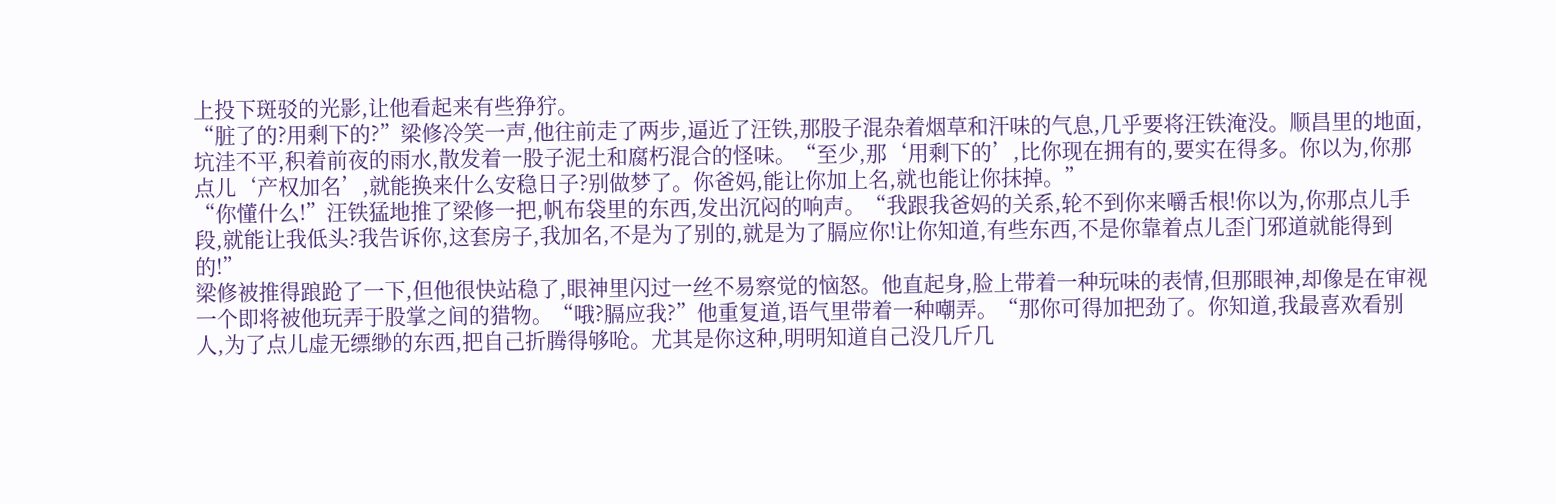上投下斑驳的光影,让他看起来有些狰狞。
“脏了的?用剩下的?”梁修冷笑一声,他往前走了两步,逼近了汪铁,那股子混杂着烟草和汗味的气息,几乎要将汪铁淹没。顺昌里的地面,坑洼不平,积着前夜的雨水,散发着一股子泥土和腐朽混合的怪味。“至少,那‘用剩下的’,比你现在拥有的,要实在得多。你以为,你那点儿‘产权加名’,就能换来什么安稳日子?别做梦了。你爸妈,能让你加上名,就也能让你抹掉。”
“你懂什么!”汪铁猛地推了梁修一把,帆布袋里的东西,发出沉闷的响声。“我跟我爸妈的关系,轮不到你来嚼舌根!你以为,你那点儿手段,就能让我低头?我告诉你,这套房子,我加名,不是为了别的,就是为了膈应你!让你知道,有些东西,不是你靠着点儿歪门邪道就能得到的!”
梁修被推得踉跄了一下,但他很快站稳了,眼神里闪过一丝不易察觉的恼怒。他直起身,脸上带着一种玩味的表情,但那眼神,却像是在审视一个即将被他玩弄于股掌之间的猎物。“哦?膈应我?”他重复道,语气里带着一种嘲弄。“那你可得加把劲了。你知道,我最喜欢看别人,为了点儿虚无缥缈的东西,把自己折腾得够呛。尤其是你这种,明明知道自己没几斤几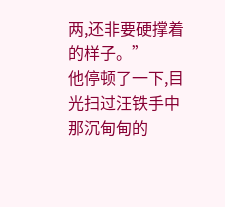两,还非要硬撑着的样子。”
他停顿了一下,目光扫过汪铁手中那沉甸甸的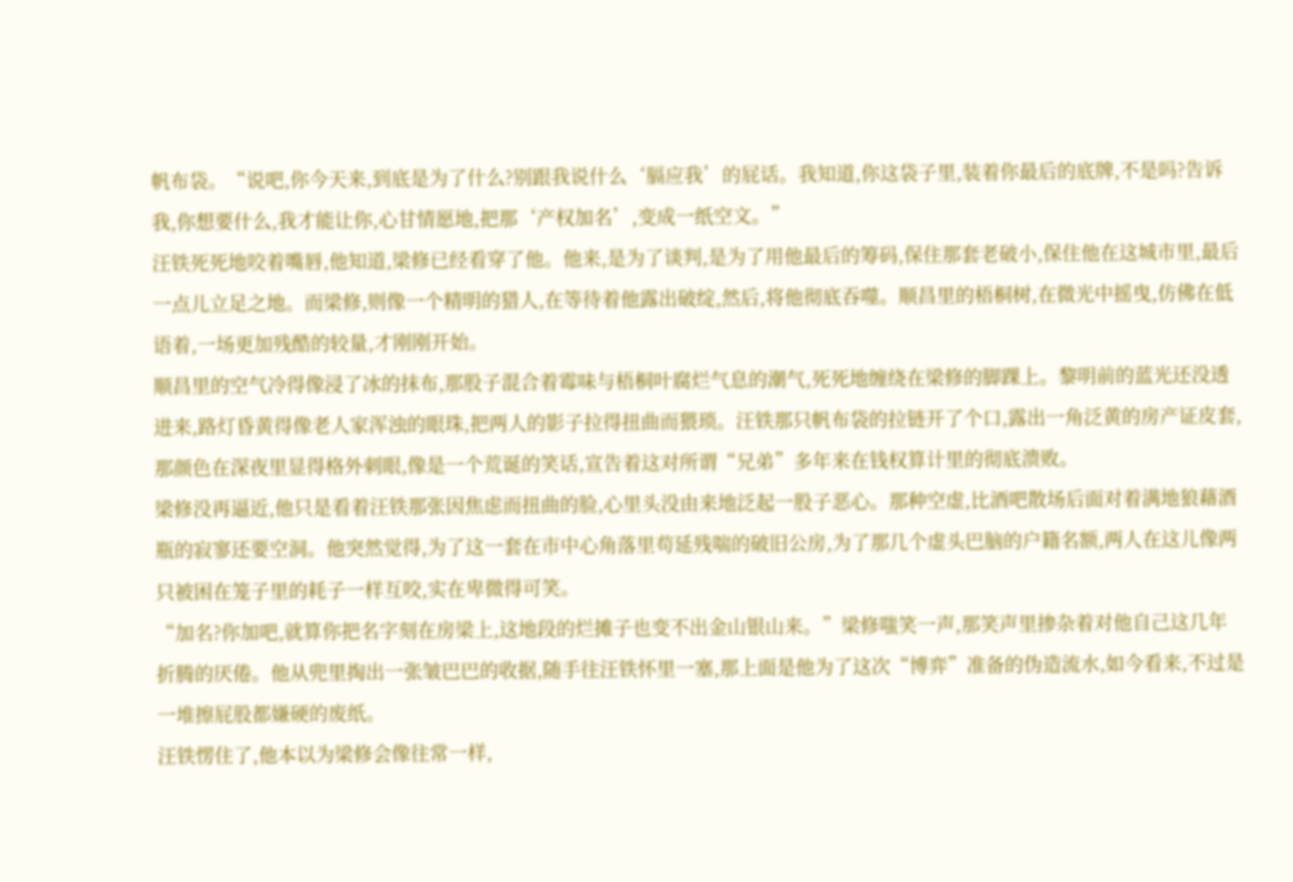帆布袋。“说吧,你今天来,到底是为了什么?别跟我说什么‘膈应我’的屁话。我知道,你这袋子里,装着你最后的底牌,不是吗?告诉我,你想要什么,我才能让你,心甘情愿地,把那‘产权加名’,变成一纸空文。”
汪铁死死地咬着嘴唇,他知道,梁修已经看穿了他。他来,是为了谈判,是为了用他最后的筹码,保住那套老破小,保住他在这城市里,最后一点儿立足之地。而梁修,则像一个精明的猎人,在等待着他露出破绽,然后,将他彻底吞噬。顺昌里的梧桐树,在微光中摇曳,仿佛在低语着,一场更加残酷的较量,才刚刚开始。
顺昌里的空气冷得像浸了冰的抹布,那股子混合着霉味与梧桐叶腐烂气息的潮气,死死地缠绕在梁修的脚踝上。黎明前的蓝光还没透进来,路灯昏黄得像老人家浑浊的眼珠,把两人的影子拉得扭曲而猥琐。汪铁那只帆布袋的拉链开了个口,露出一角泛黄的房产证皮套,那颜色在深夜里显得格外刺眼,像是一个荒诞的笑话,宣告着这对所谓“兄弟”多年来在钱权算计里的彻底溃败。
梁修没再逼近,他只是看着汪铁那张因焦虑而扭曲的脸,心里头没由来地泛起一股子恶心。那种空虚,比酒吧散场后面对着满地狼藉酒瓶的寂寥还要空洞。他突然觉得,为了这一套在市中心角落里苟延残喘的破旧公房,为了那几个虚头巴脑的户籍名额,两人在这儿像两只被困在笼子里的耗子一样互咬,实在卑微得可笑。
“加名?你加吧,就算你把名字刻在房梁上,这地段的烂摊子也变不出金山银山来。”梁修嗤笑一声,那笑声里掺杂着对他自己这几年折腾的厌倦。他从兜里掏出一张皱巴巴的收据,随手往汪铁怀里一塞,那上面是他为了这次“博弈”准备的伪造流水,如今看来,不过是一堆擦屁股都嫌硬的废纸。
汪铁愣住了,他本以为梁修会像往常一样,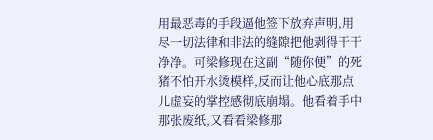用最恶毒的手段逼他签下放弃声明,用尽一切法律和非法的缝隙把他剥得干干净净。可梁修现在这副“随你便”的死猪不怕开水烫模样,反而让他心底那点儿虚妄的掌控感彻底崩塌。他看着手中那张废纸,又看看梁修那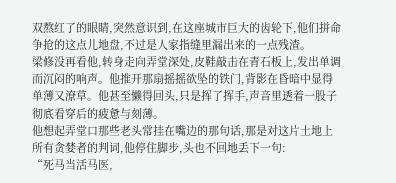双熬红了的眼睛,突然意识到,在这座城市巨大的齿轮下,他们拼命争抢的这点儿地盘,不过是人家指缝里漏出来的一点残渣。
梁修没再看他,转身走向弄堂深处,皮鞋敲击在青石板上,发出单调而沉闷的响声。他推开那扇摇摇欲坠的铁门,背影在昏暗中显得单薄又潦草。他甚至懒得回头,只是挥了挥手,声音里透着一股子彻底看穿后的疲惫与刻薄。
他想起弄堂口那些老头常挂在嘴边的那句话,那是对这片土地上所有贪婪者的判词,他停住脚步,头也不回地丢下一句:
“死马当活马医,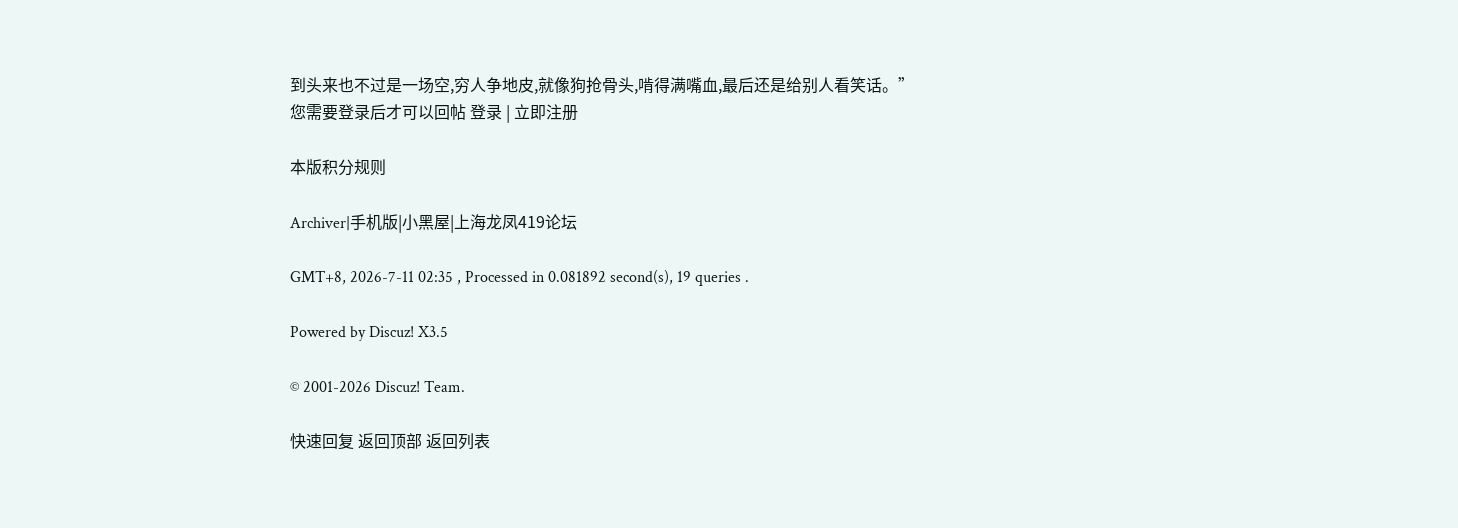到头来也不过是一场空,穷人争地皮,就像狗抢骨头,啃得满嘴血,最后还是给别人看笑话。”
您需要登录后才可以回帖 登录 | 立即注册

本版积分规则

Archiver|手机版|小黑屋|上海龙凤419论坛

GMT+8, 2026-7-11 02:35 , Processed in 0.081892 second(s), 19 queries .

Powered by Discuz! X3.5

© 2001-2026 Discuz! Team.

快速回复 返回顶部 返回列表